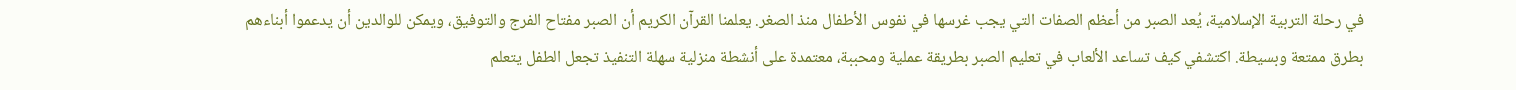في رحلة التربية الإسلامية، يُعد الصبر من أعظم الصفات التي يجب غرسها في نفوس الأطفال منذ الصغر. يعلمنا القرآن الكريم أن الصبر مفتاح الفرج والتوفيق، ويمكن للوالدين أن يدعموا أبناءهم بطرق ممتعة وبسيطة. اكتشفي كيف تساعد الألعاب في تعليم الصبر بطريقة عملية ومحببة، معتمدة على أنشطة منزلية سهلة التنفيذ تجعل الطفل يتعلم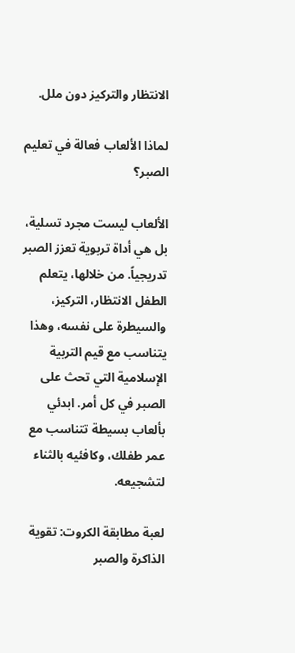الانتظار والتركيز دون ملل.

لماذا الألعاب فعالة في تعليم الصبر؟

الألعاب ليست مجرد تسلية، بل هي أداة تربوية تعزز الصبر تدريجياً. من خلالها، يتعلم الطفل الانتظار، التركيز، والسيطرة على نفسه، وهذا يتناسب مع قيم التربية الإسلامية التي تحث على الصبر في كل أمر. ابدئي بألعاب بسيطة تتناسب مع عمر طفلك، وكافئيه بالثناء لتشجيعه.

لعبة مطابقة الكروت: تقوية الذاكرة والصبر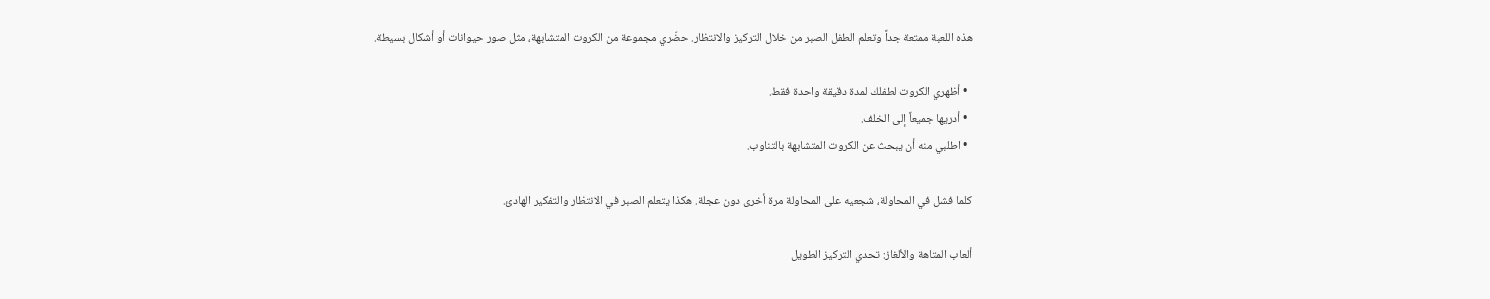هذه اللعبة ممتعة جداً وتعلم الطفل الصبر من خلال التركيز والانتظار. حضّري مجموعة من الكروت المتشابهة، مثل صور حيوانات أو أشكال بسيطة.

  • أظهري الكروت لطفلك لمدة دقيقة واحدة فقط.
  • أدريها جميعاً إلى الخلف.
  • اطلبي منه أن يبحث عن الكروت المتشابهة بالتناوب.

كلما فشل في المحاولة، شجعيه على المحاولة مرة أخرى دون عجلة. هكذا يتعلم الصبر في الانتظار والتفكير الهادئ.

ألعاب المتاهة والألغاز: تحدي التركيز الطويل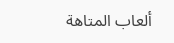ألعاب المتاهة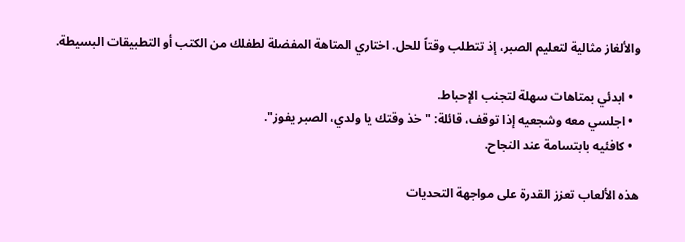والألغاز مثالية لتعليم الصبر، إذ تتطلب وقتاً للحل. اختاري المتاهة المفضلة لطفلك من الكتب أو التطبيقات البسيطة.

  • ابدئي بمتاهات سهلة لتجنب الإحباط.
  • اجلسي معه وشجعيه إذا توقف، قائلة: "خذ وقتك يا ولدي، الصبر يفوز".
  • كافئيه بابتسامة عند النجاح.

هذه الألعاب تعزز القدرة على مواجهة التحديات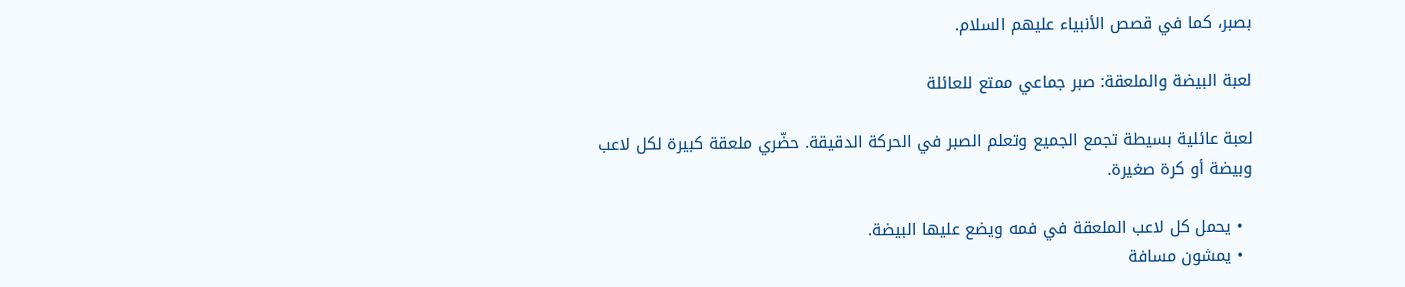بصبر، كما في قصص الأنبياء عليهم السلام.

لعبة البيضة والملعقة: صبر جماعي ممتع للعائلة

لعبة عائلية بسيطة تجمع الجميع وتعلم الصبر في الحركة الدقيقة. حضّري ملعقة كبيرة لكل لاعب وبيضة أو كرة صغيرة.

  • يحمل كل لاعب الملعقة في فمه ويضع عليها البيضة.
  • يمشون مسافة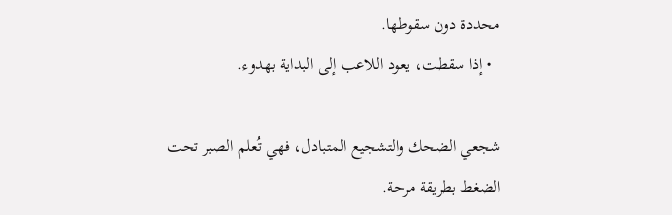محددة دون سقوطها.
  • إذا سقطت، يعود اللاعب إلى البداية بهدوء.

شجعي الضحك والتشجيع المتبادل، فهي تُعلم الصبر تحت الضغط بطريقة مرحة.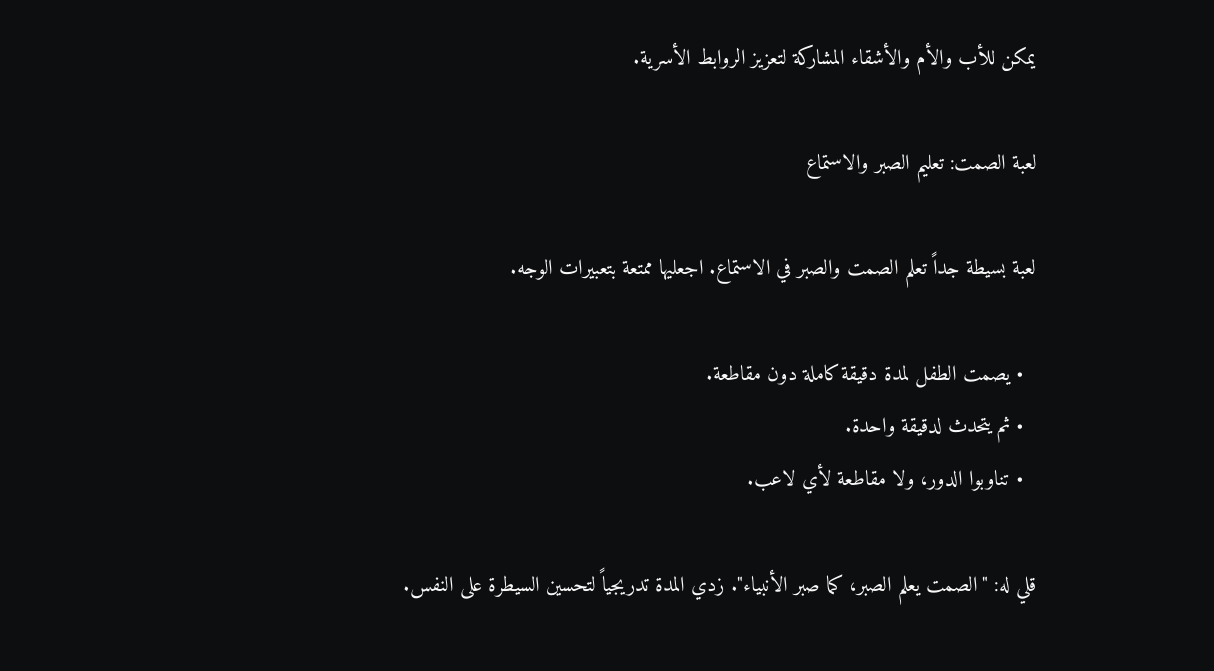يمكن للأب والأم والأشقاء المشاركة لتعزيز الروابط الأسرية.

لعبة الصمت: تعليم الصبر والاستماع

لعبة بسيطة جداً تعلم الصمت والصبر في الاستماع. اجعليها ممتعة بتعبيرات الوجه.

  • يصمت الطفل لمدة دقيقة كاملة دون مقاطعة.
  • ثم يتحدث لدقيقة واحدة.
  • تناوبوا الدور، ولا مقاطعة لأي لاعب.

قلي له: "الصمت يعلم الصبر، كما صبر الأنبياء". زدي المدة تدريجياً لتحسين السيطرة على النفس.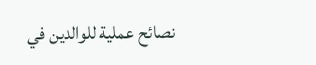نصائح عملية للوالدين في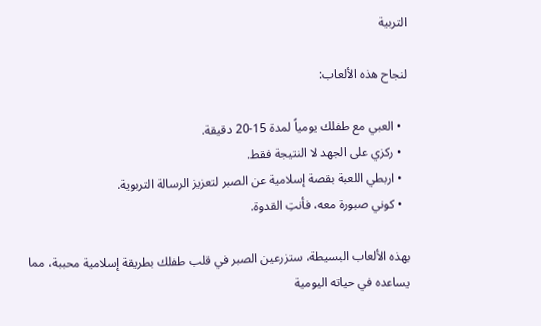التربية

لنجاح هذه الألعاب:

  • العبي مع طفلك يومياً لمدة 15-20 دقيقة.
  • ركزي على الجهد لا النتيجة فقط.
  • اربطي اللعبة بقصة إسلامية عن الصبر لتعزيز الرسالة التربوية.
  • كوني صبورة معه، فأنتِ القدوة.

بهذه الألعاب البسيطة، ستزرعين الصبر في قلب طفلك بطريقة إسلامية محببة، مما يساعده في حياته اليومية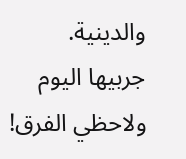والدينية. جربيها اليوم ولاحظي الفرق!